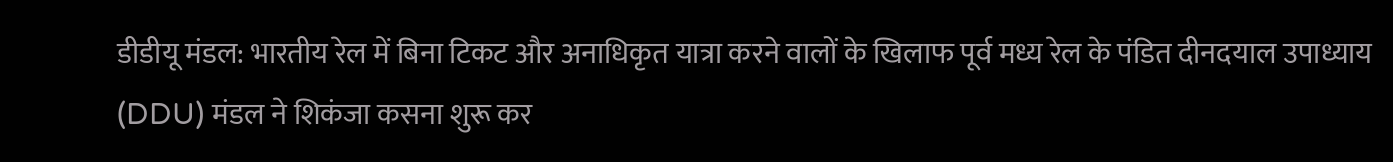डीडीयू मंडल: भारतीय रेल में बिना टिकट और अनाधिकृत यात्रा करने वालों के खिलाफ पूर्व मध्य रेल के पंडित दीनदयाल उपाध्याय (DDU) मंडल ने शिकंजा कसना शुरू कर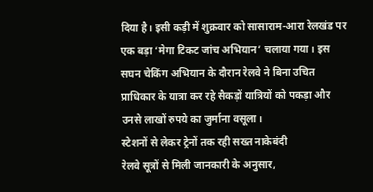दिया है। इसी कड़ी में शुक्रवार को सासाराम-आरा रेलखंड पर एक बड़ा ‘मेगा टिकट जांच अभियान’ चलाया गया। इस सघन चेकिंग अभियान के दौरान रेलवे ने बिना उचित प्राधिकार के यात्रा कर रहे सैकड़ों यात्रियों को पकड़ा और उनसे लाखों रुपये का जुर्माना वसूला।
स्टेशनों से लेकर ट्रेनों तक रही सख्त नाकेबंदी
रेलवे सूत्रों से मिली जानकारी के अनुसार,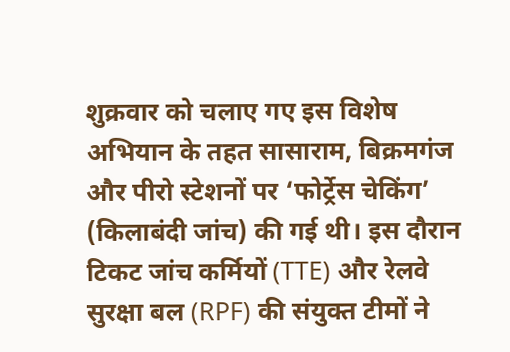शुक्रवार को चलाए गए इस विशेष अभियान के तहत सासाराम, बिक्रमगंज और पीरो स्टेशनों पर ‘फोर्ट्रेस चेकिंग’ (किलाबंदी जांच) की गई थी। इस दौरान टिकट जांच कर्मियों (TTE) और रेलवे सुरक्षा बल (RPF) की संयुक्त टीमों ने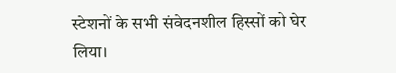स्टेशनों के सभी संवेदनशील हिस्सों को घेर लिया।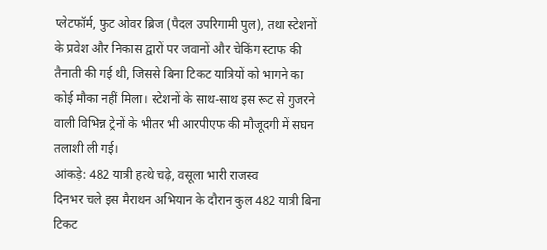प्लेटफॉर्म, फुट ओवर ब्रिज (पैदल उपरिगामी पुल), तथा स्टेशनों के प्रवेश और निकास द्वारों पर जवानों और चेकिंग स्टाफ की तैनाती की गई थी, जिससे बिना टिकट यात्रियों को भागने का कोई मौका नहीं मिला। स्टेशनों के साथ-साथ इस रूट से गुजरने वाली विभिन्न ट्रेनों के भीतर भी आरपीएफ की मौजूदगी में सघन तलाशी ली गई।
आंकड़े: 482 यात्री हत्थे चढ़े, वसूला भारी राजस्व
दिनभर चले इस मैराथन अभियान के दौरान कुल 482 यात्री बिना टिकट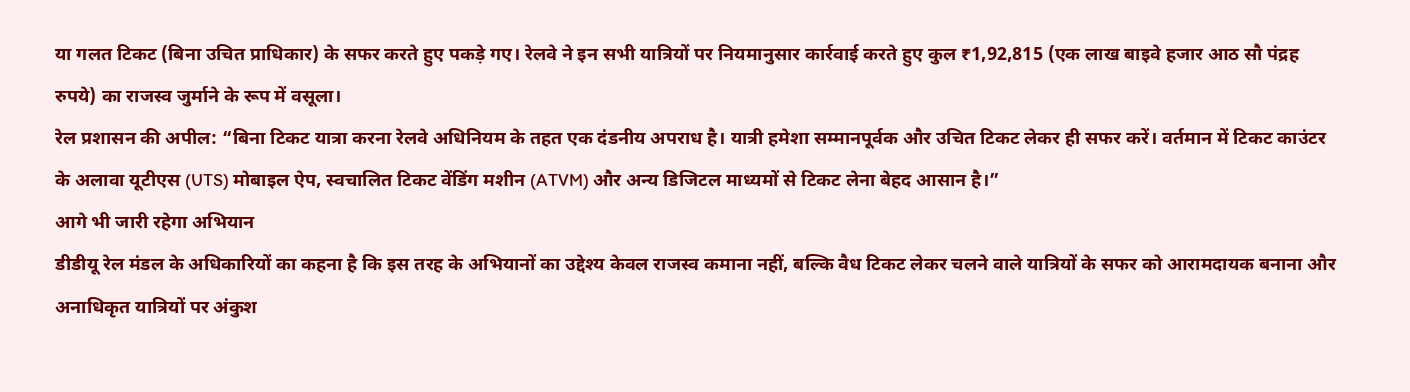या गलत टिकट (बिना उचित प्राधिकार) के सफर करते हुए पकड़े गए। रेलवे ने इन सभी यात्रियों पर नियमानुसार कार्रवाई करते हुए कुल ₹1,92,815 (एक लाख बाइवे हजार आठ सौ पंद्रह रुपये) का राजस्व जुर्माने के रूप में वसूला।
रेल प्रशासन की अपील: “बिना टिकट यात्रा करना रेलवे अधिनियम के तहत एक दंडनीय अपराध है। यात्री हमेशा सम्मानपूर्वक और उचित टिकट लेकर ही सफर करें। वर्तमान में टिकट काउंटर के अलावा यूटीएस (UTS) मोबाइल ऐप, स्वचालित टिकट वेंडिंग मशीन (ATVM) और अन्य डिजिटल माध्यमों से टिकट लेना बेहद आसान है।”
आगे भी जारी रहेगा अभियान
डीडीयू रेल मंडल के अधिकारियों का कहना है कि इस तरह के अभियानों का उद्देश्य केवल राजस्व कमाना नहीं, बल्कि वैध टिकट लेकर चलने वाले यात्रियों के सफर को आरामदायक बनाना और अनाधिकृत यात्रियों पर अंकुश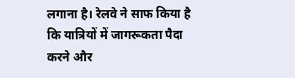लगाना है। रेलवे ने साफ किया है कि यात्रियों में जागरूकता पैदा करने और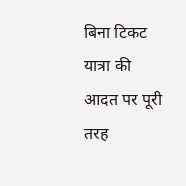बिना टिकट यात्रा की आदत पर पूरी तरह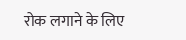रोक लगाने के लिए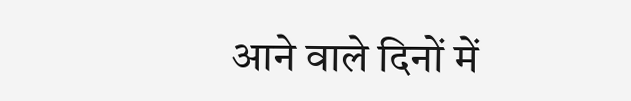आने वाले दिनों में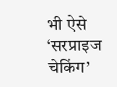भी ऐसे ‘सरप्राइज चेकिंग’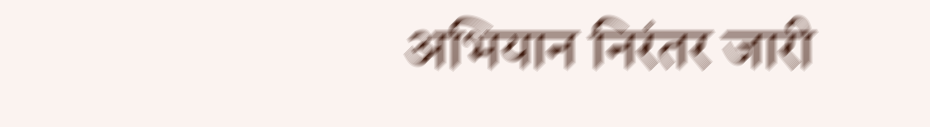अभियान निरंतर जारी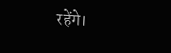रहेंगे।